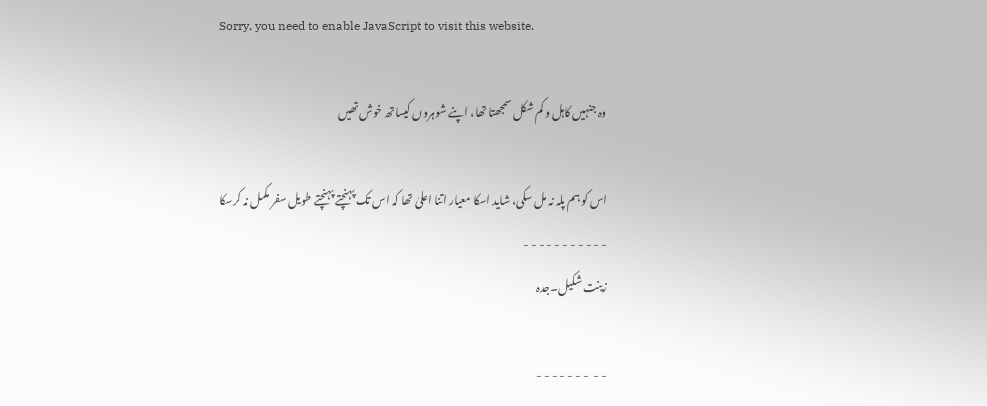Sorry, you need to enable JavaScript to visit this website.

وہ جنہیں کاہل و کم شکل سمجھتا تھا، اپنے شوہروں کیساتھ خوش تھیں

اس کو ہم پلہ نہ مل سکی، شاید اسکا معیار اتنا اعلیٰ تھا کہ اس تک پہنچتے پہنچتے طویل سفر مکمل نہ کرسکا
- - - - - - - - - - -
زینت شکیل۔جدہ

- -  - - - - - - -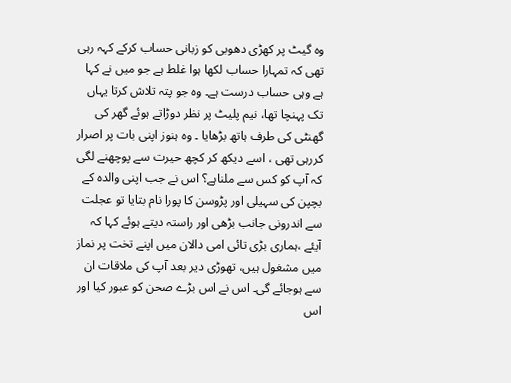وہ گیٹ پر کھڑی دھوبی کو زبانی حساب کرکے کہہ رہی تھی کہ تمہارا حساب لکھا ہوا غلط ہے جو میں نے کہا ہے وہی حساب درست ہے۔ وہ جو پتہ تلاش کرتا یہاں تک پہنچا تھا، نیم پلیٹ پر نظر دوڑاتے ہوئے گھر کی گھنٹی کی طرف ہاتھ بڑھایا ۔ وہ ہنوز اپنی بات پر اصرار کررہی تھی ، اسے دیکھ کر کچھ حیرت سے پوچھنے لگی کہ آپ کو کس سے ملناہے؟ اس نے جب اپنی والدہ کے بچپن کی سہیلی اور پڑوسن کا پورا نام بتایا تو عجلت سے اندرونی جانب بڑھی اور راستہ دیتے ہوئے کہا کہ آیئے ،ہماری بڑی تائی امی دالان میں اپنے تخت پر نماز میں مشغول ہیں، تھوڑی دیر بعد آپ کی ملاقات ان سے ہوجائے گی۔ اس نے اس بڑے صحن کو عبور کیا اور اس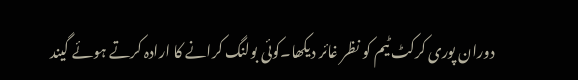دوران پوری کرکٹ ٹیم کو نظر غائر دیکھا۔کوئی بولنگ کرانے کا ارادہ کرتے ہوئے گیند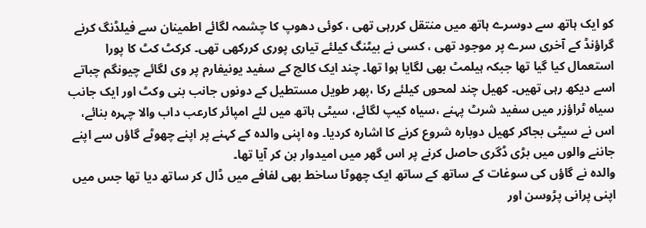کو ایک ہاتھ سے دوسرے ہاتھ میں منتقل کررہی تھی ، کوئی دھوپ کا چشمہ لگائے اطمینان سے فیلڈنگ کرنے گراؤنڈ کے آخری سرے پر موجود تھی ، کسی نے بیٹنگ کیلئے تیاری پوری کررکھی تھی۔ کرکٹ کٹ کا پورا استعمال کیا گیا تھا جبکہ ہیلمٹ بھی لگایا ہوا تھا۔ چند ایک کالج کے سفید یونیفارم پر وی لگائے چیونگم چباتے اسے دیکھ رہی تھیں۔ کھیل چند لمحوں کیلئے رکا ،پھر طویل مستطیل کے دونوں جانب بنی وکٹ اور ایک جانب سیاہ ٹراؤزر میں سفید شرٹ پہنے ،سیاہ کیپ لگائے، سیٹی ہاتھ میں لئے امپائر کارعب داب والا چہرہ بنائے، اس نے سیٹی بجاکر کھیل دوبارہ شروع کرنے کا اشارہ کردیا۔ وہ اپنی والدہ کے کہنے پر اپنے چھوٹے گاؤں سے اپنے جاننے والوں میں بڑی ڈگری حاصل کرنے پر اس گھر میں امیدوار بن کر آیا تھا۔
والدہ نے گاؤں کی سوغات کے ساتھ کے ساتھ ایک چھوٹا ساخط بھی لفافے میں ڈال کر ساتھ دیا تھا جس میں اپنی پرانی پڑوسن اور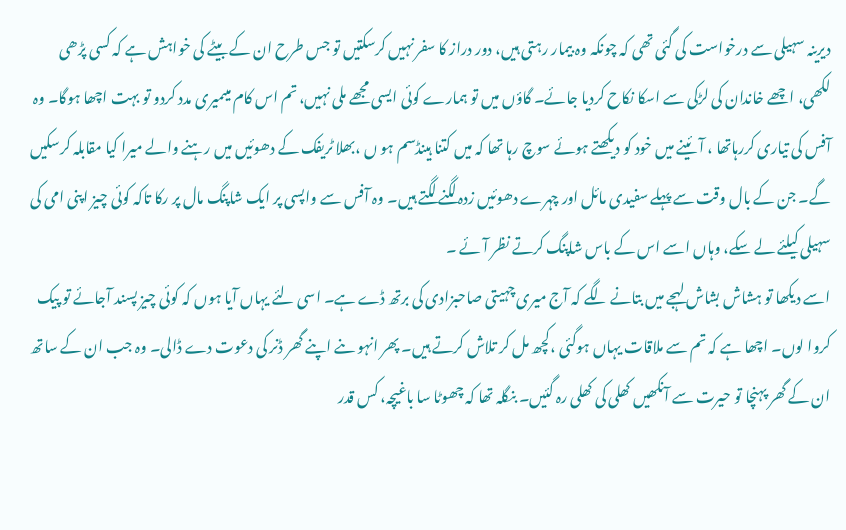دیرینہ سہیلی سے درخواست کی گئی تھی کہ چونکہ وہ بیمار رہتی ہیں، دور دراز کا سفر نہیں کرسکتیں تو جس طرح ان کے بیٹے کی خواہش ہے کہ کسی پڑھی لکھی، اچھے خاندان کی لڑکی سے اسکا نکاح کردیا جائے۔ گاؤں میں تو ہمارے کوئی ایسی مجھے ملی نہیں، تم اس کام میںمیری مدد کردو تو بہت اچھا ہوگا۔ وہ آفس کی تیاری کررہاتھا ، آئینے میں خود کو دیکھتے ہوئے سوچ رہا تھا کہ میں کتنا ہینڈسم ہو ں ،بھلا ٹریفک کے دھوئیں میں رہنے والے میرا کیا مقابلہ کرسکیں گے۔ جن کے بال وقت سے پہلے سفیدی مائل اور چہرے دھوئیں زدہ لگنے لگتے ہیں۔ وہ آفس سے واپسی پر ایک شاپنگ مال پر رکا تاکہ کوئی چیز اپنی امی کی سہیلی کیلئے لے سکے، وہاں اسے اس کے باس شاپنگ کرتے نظر آئے ۔
اسے دیکھا تو ہشاش بشاش لہجے میں بتانے لگے کہ آج میری چہیتی صاحبزادی کی برتھ ڈے ہے۔ اسی لئے یہاں آیا ہوں کہ کوئی چیز پسند آجائے تو پیک کروا لوں۔ اچھا ہے کہ تم سے ملاقات یہاں ہوگئی ،کچھ مل کر تلاش کرتے ہیں۔ پھر انہو ںنے اپنے گھر ڈنر کی دعوت دے ڈالی۔ وہ جب ان کے ساتھ ان کے گھر پہنچا تو حیرت سے آنکھیں کھلی کی کھلی رہ گئیں۔ بنگلہ تھا کہ چھوٹا سا باغیچہ، کس قدر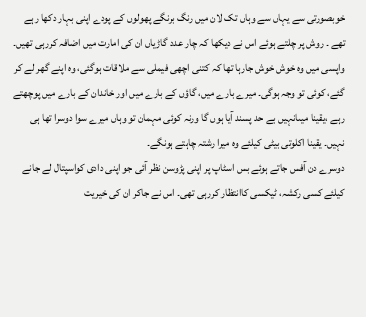خوبصورتی سے یہاں سے وہاں تک لان میں رنگ برنگے پھولوں کے پودے اپنی بہار دکھا رہے تھے ۔ روش پر چلتے ہوئے اس نے دیکھا کہ چار عدد گاڑیاں ان کی امارت میں اضافہ کررہی تھیں۔ واپسی میں وہ خوش خوش جارہا تھا کہ کتنی اچھی فیملی سے ملاقات ہوگئی، وہ اپنے گھر لے کر گئے، کوئی تو وجہ ہوگی۔ میرے بارے میں، گاؤں کے بارے میں اور خاندان کے بارے میں پوچھتے رہے ،یقینا میںانہیں بے حد پسند آیا ہوں گا ورنہ کوئی مہمان تو وہاں میرے سوا دوسرا تھا ہی نہیں۔ یقینا اکلوتی بیٹی کیلئے وہ میرا رشتہ چاہتے ہونگے۔
دوسرے دن آفس جاتے ہوئے بس اسٹاپ پر اپنی پڑوسن نظر آئی جو اپنی دادی کواسپتال لے جانے کیلئے کسی رکشہ، ٹیکسی کاانتظار کررہی تھی۔ اس نے جاکر ان کی خیریت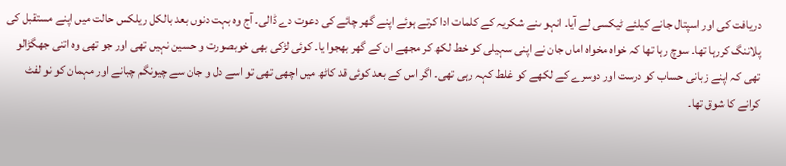دریافت کی اور اسپتال جانے کیلئے ٹیکسی لے آیا۔ انہو ںنے شکریہ کے کلمات ادا کرتے ہوئے اپنے گھر چائے کی دعوت دے ڈالی۔ آج وہ بہت دنوں بعد بالکل ریلکس حالت میں اپنے مستقبل کی پلاننگ کررہا تھا۔ سوچ رہا تھا کہ خواہ مخواہ اماں جان نے اپنی سہیلی کو خط لکھ کر مجھے ان کے گھر بھجوا یا۔ کوئی لڑکی بھی خوبصورت و حسین نہیں تھی اور جو تھی وہ اتنی جھگڑالو تھی کہ اپنے زبانی حساب کو درست اور دوسرے کے لکھے کو غلط کہہ رہی تھی۔ اگر اس کے بعد کوئی قد کاٹھ میں اچھی تھی تو اسے دل و جان سے چیونگم چبانے اور مہمان کو نو لفٹ کرانے کا شوق تھا۔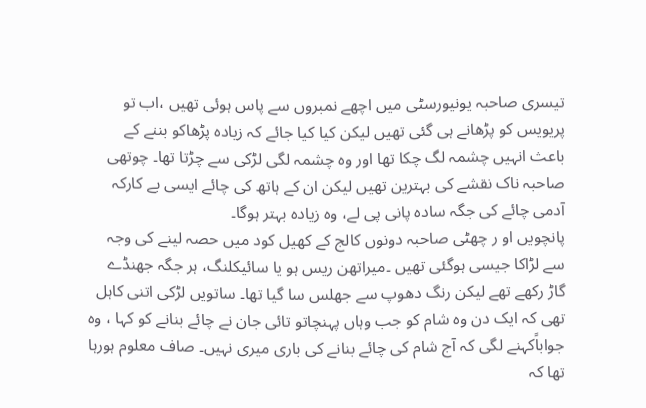تیسری صاحبہ یونیورسٹی میں اچھے نمبروں سے پاس ہوئی تھیں ،اب تو پریویس کو پڑھانے ہی گئی تھیں لیکن کیا کیا جائے کہ زیادہ پڑھاکو بننے کے باعث انہیں چشمہ لگ چکا تھا اور وہ چشمہ لگی لڑکی سے چڑتا تھا۔ چوتھی صاحبہ ناک نقشے کی بہترین تھیں لیکن ان کے ہاتھ کی چائے ایسی بے کارکہ آدمی چائے کی جگہ سادہ پانی پی لے، وہ زیادہ بہتر ہوگا۔
پانچویں او ر چھٹی صاحبہ دونوں کالج کے کھیل کود میں حصہ لینے کی وجہ سے لڑاکا جیسی ہوگئی تھیں ۔میراتھن ریس ہو یا سائیکلنگ، ہر جگہ جھنڈے گاڑ رکھے تھے لیکن رنگ دھوپ سے جھلس سا گیا تھا۔ ساتویں لڑکی اتنی کاہل تھی کہ ایک دن وہ شام کو جب وہاں پہنچاتو تائی جان نے چائے بنانے کو کہا ، وہ جواباًکہنے لگی کہ آج شام کی چائے بنانے کی باری میری نہیں۔ صاف معلوم ہورہا تھا کہ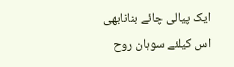ایک پیالی چائے بنانابھی اس کیلئے سوہان روح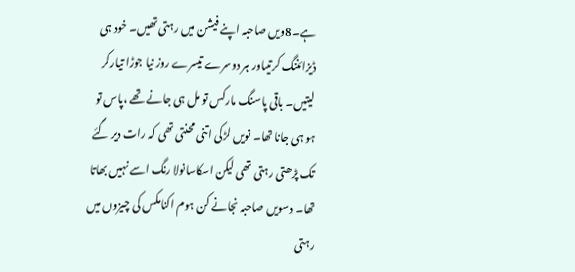ہے۔8ویں صاحبہ اپنے فیشن میں رہتی تھیں۔ خود ہی ڈیزائننگ کرتیںاور ہر دوسرے تیسرے روز نیا جوڑا تیارکر لیتیں۔ باقی پاسنگ مارکس تو مل ہی جانے تھے ،پاس تو ہو ہی جانا تھا۔ نویں لڑکی اتنی محنتی تھی کہ رات دیر گئے تک پڑھتی رہتی تھی لیکن اسکاسانولا رنگ اسے نہیں بھاتا تھا۔ دسویں صاحبہ نجانے کن ہوم اکنامکس کی چیزوں میں رہتی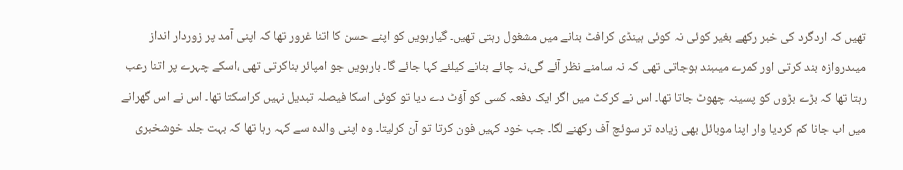تھیں کہ اردگرد کی خبر رکھے بغیر کوئی نہ کوئی ہینڈی کرافٹ بنانے میں مشغول رہتی تھیں۔ گیارہویں کو اپنے حسن کا اتنا غرور تھا کہ اپنی آمد پر زوردار انداز میںدروازہ بند کرتی اور کمرے میںبند ہوجاتی تھی کہ نہ سامنے نظر آئے گی،نہ چائے بنانے کیلئے کہا جائے گا۔ بارہویں جو امپائر بناکرتی تھی ،اسکے چہرے پر اتنا رعب رہتا تھا کہ بڑے بڑوں کو پسینہ چھوٹ جاتا تھا۔ اس نے کرکٹ میں اگر ایک دفعہ کسی کو آؤٹ دے دیا تو کوئی اسکا فیصلہ تبدیل نہیں کراسکتا تھا۔ اس نے اس گھرانے میں اب جانا کم کردیا وار اپنا موبائل بھی زیادہ تر سوئچ آف رکھنے لگا۔ جب خود کہیں فون کرتا تو آن کرلیتا۔ وہ اپنی والدہ سے کہہ رہا تھا کہ بہت جلد خوشخبری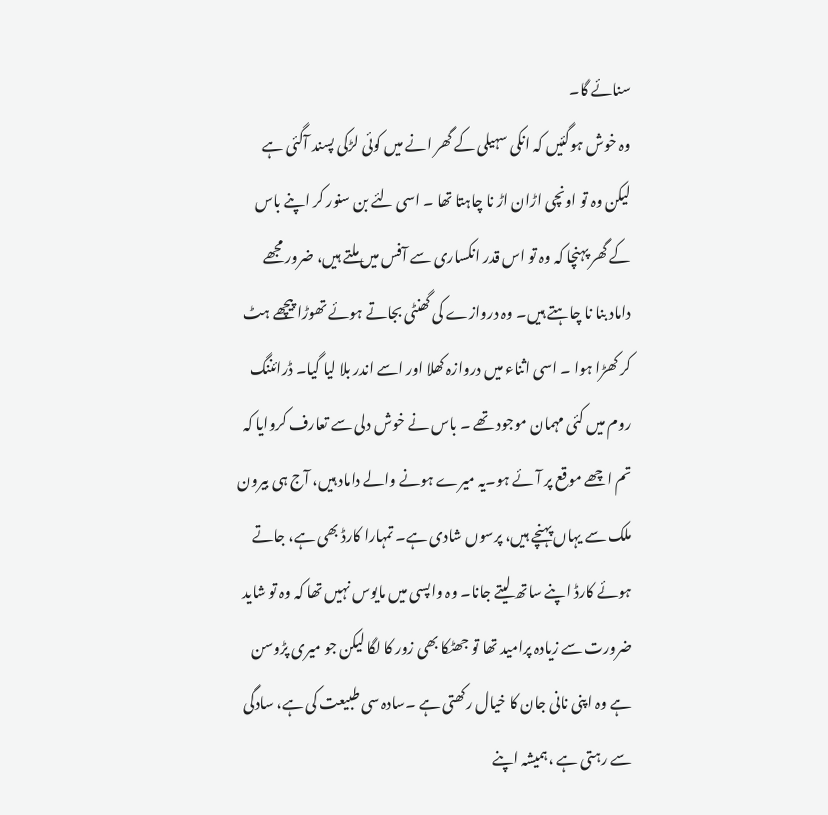سنائے گا۔
وہ خوش ہوگئیں کہ انکی سہیلی کے گھر انے میں کوئی لڑکی پسند آگئی ہے لیکن وہ تو اونچی اڑان اڑ نا چاہتا تھا ۔ اسی لئے بن سنور کر اپنے باس کے گھر پہنچا کہ وہ تو اس قدر انکساری سے آفس میں ملتے ہیں، ضرور مجھے داماد بنا نا چاہتے ہیں۔ وہ دروازے کی گھنٹی بجاتے ہوئے تھوڑا پیچھے ہٹ کر کھڑا ہوا ۔ اسی اثناء میں دروازہ کھلا اور اسے اندر بلا لیا گیا۔ ڈرائننگ روم میں کئی مہمان موجود تھے ۔ باس نے خوش دلی سے تعارف کروایا کہ تم اچھے موقع پر آئے ہو۔یہ میرے ہونے والے داماد ہیں، آج ہی بیرون ملک سے یہاں پہنچے ہیں، پرسوں شادی ہے۔ تمہارا کارڈ بھی ہے، جاتے ہوئے کارڈ اپنے ساتھ لیتے جانا۔ وہ واپسی میں مایوس نہیں تھا کہ وہ تو شاید ضرورت سے زیادہ پرامید تھا تو جھٹکا بھی زور کا لگا لیکن جو میری پڑوسن ہے وہ اپنی نانی جان کا خیال رکھتی ہے ۔سادہ سی طبیعت کی ہے، سادگی سے رہتی ہے ،ہمیشہ اپنے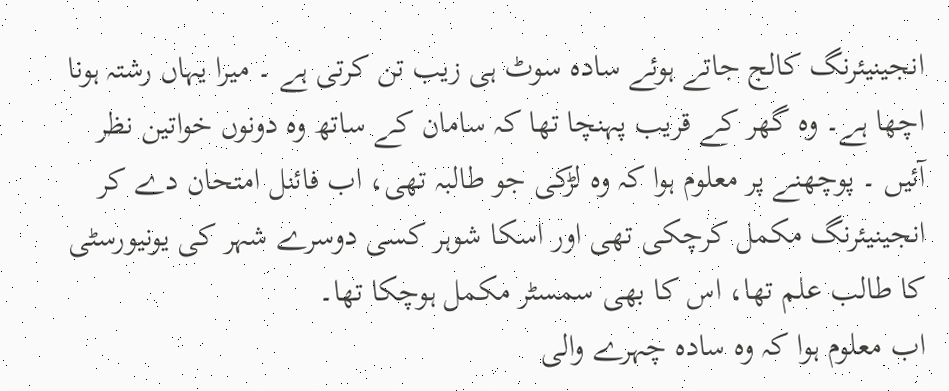انجینیئرنگ کالج جاتے ہوئے سادہ سوٹ ہی زیب تن کرتی ہے ۔ میرا یہاں رشتہ ہونا اچھا ہے۔ وہ گھر کے قریب پہنچا تھا کہ سامان کے ساتھ وہ دونوں خواتین نظر آئیں ۔ پوچھنے پر معلوم ہوا کہ وہ لڑکی جو طالبہ تھی، اب فائنل امتحان دے کر انجینیئرنگ مکمل کرچکی تھی اور اسکا شوہر کسی دوسرے شہر کی یونیورسٹی کا طالب علم تھا، اس کا بھی سمسٹر مکمل ہوچکا تھا۔
اب معلوم ہوا کہ وہ سادہ چہرے والی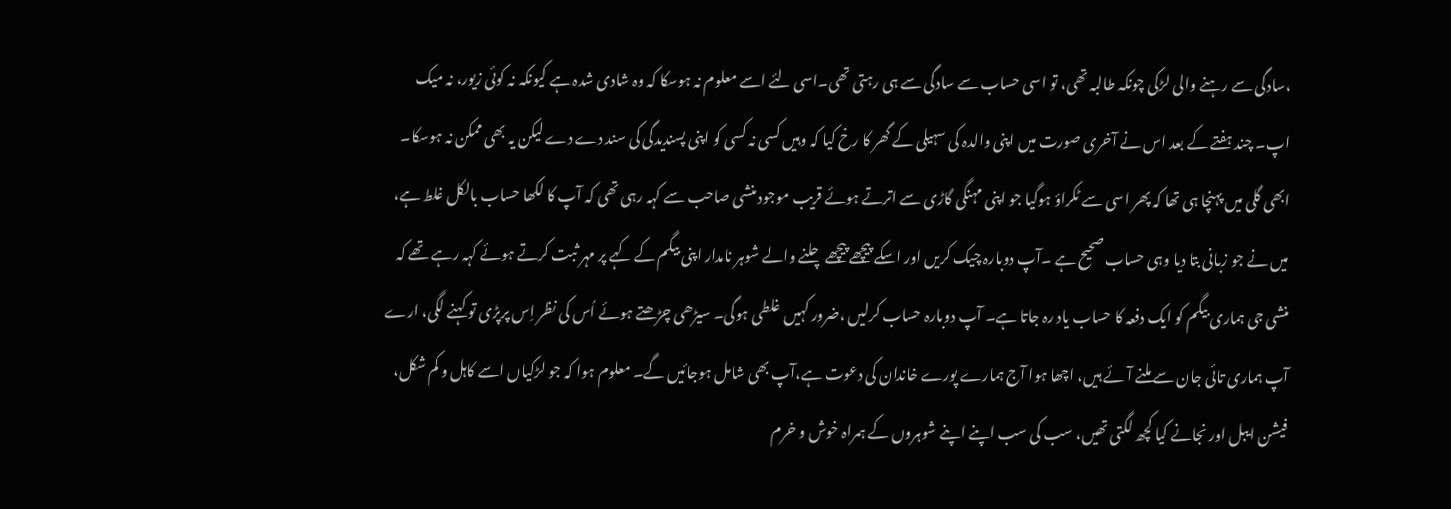،سادگی سے رہنے والی لڑکی چونکہ طالبہ تھی، تو اسی حساب سے سادگی سے ہی رہتی تھی۔اسی لئے اسے معلوم نہ ہوسکا کہ وہ شادی شدہ ہے کیونکہ نہ کوئی زیور، نہ میک اپ۔ چند ہفتے کے بعد اس نے آخری صورت میں اپنی والدہ کی سہیلی کے گھر کا رخ کیا کہ وہیں کسی نہ کسی کو اپنی پسندیدگی کی سند دے دے لیکن یہ بھی ممکن نہ ہوسکا۔ ابھی گلی میں پہنچا ہی تھا کہ پھر اسی سے ٹکراؤ ہوگیا جو اپنی مہنگی گاڑی سے اترتے ہوئے قریب موجود منشی صاحب سے کہہ رہی تھی کہ آپ کا لکھا حساب بالکل غلط ہے، میں نے جو زبانی بتا دیا وہی حساب صحیح ہے ۔آپ دوبارہ چیک کریں اور اسکے پیچھے پیچھے چلنے والے شوہر نامدار اپنی بیگم کے کہے پر مہر ثبت کرتے ہوئے کہہ رہے تھے کہ منشی جی ہماری بیگم کو ایک دفعہ کا حساب یاد رہ جاتا ہے۔ آپ دوبارہ حساب کرلیں ،ضرور کہیں غلطی ہوگی۔ سیڑھی چڑھتے ہوئے اُس کی نظر اِس پرپڑی تو کہنے لگی، ارے آپ ہماری تائی جان سے ملنے آئے ہیں، اچھا ہوا آج ہمارے پورے خاندان کی دعوت ہے،آپ بھی شامل ہوجائیں گے۔ معلوم ہوا کہ جو لڑکیاں اسے کاہل و کم شکل، فیشن ایبل اور نجانے کیا کچھ لگتی تھیں، سب کی سب اپنے اپنے شوہروں کے ہمراہ خوش و خرم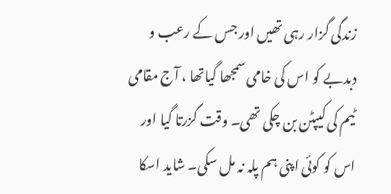زندگی گزار رہی تھیں اور جس کے رعب و دبدبے کو اس کی خامی سمجھا گیاتھا ، آج مقامی ٹیم کی کیپٹن بن چکی تھی۔ وقت گزرتا گیا اور اس کو کوئی اپنی ہم پلہ نہ مل سکی۔ شاید اسکا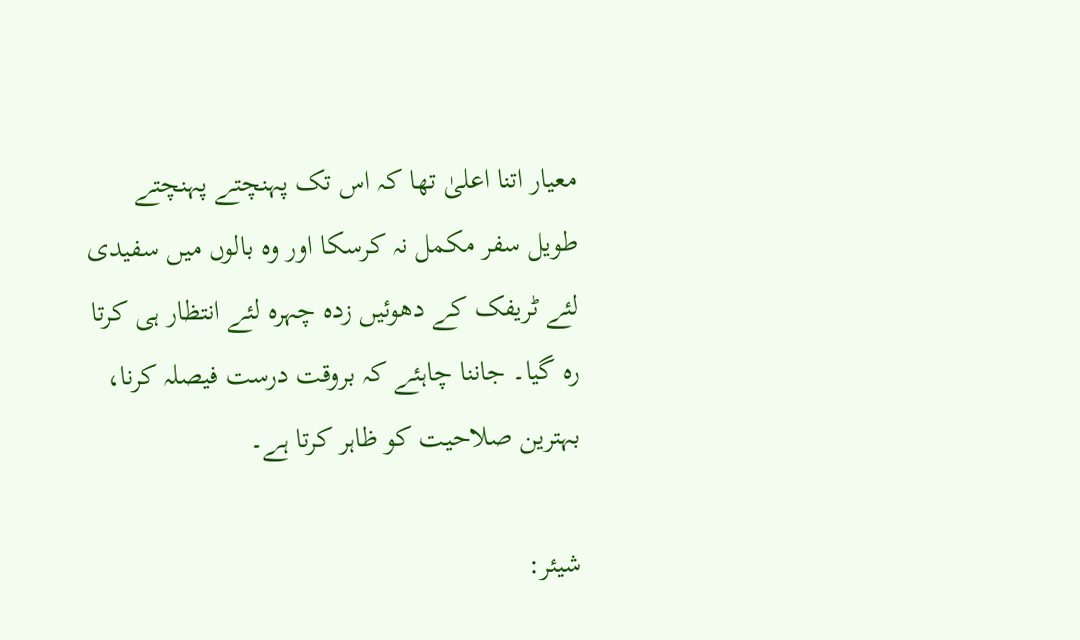معیار اتنا اعلیٰ تھا کہ اس تک پہنچتے پہنچتے طویل سفر مکمل نہ کرسکا اور وہ بالوں میں سفیدی لئے ٹریفک کے دھوئیں زدہ چہرہ لئے انتظار ہی کرتا رہ گیا۔ جاننا چاہئے کہ بروقت درست فیصلہ کرنا، بہترین صلاحیت کو ظاہر کرتا ہے۔

شیئر: